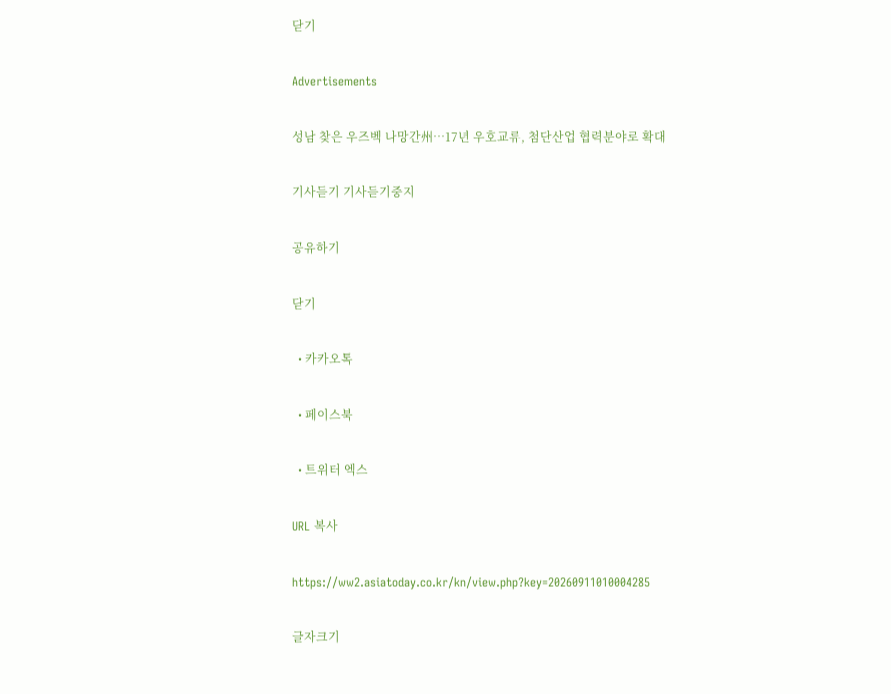닫기

Advertisements

성남 찾은 우즈벡 나망간州…17년 우호교류, 첨단산업 협력분야로 확대

기사듣기 기사듣기중지

공유하기

닫기

  • 카카오톡

  • 페이스북

  • 트위터 엑스

URL 복사

https://ww2.asiatoday.co.kr/kn/view.php?key=20260911010004285

글자크기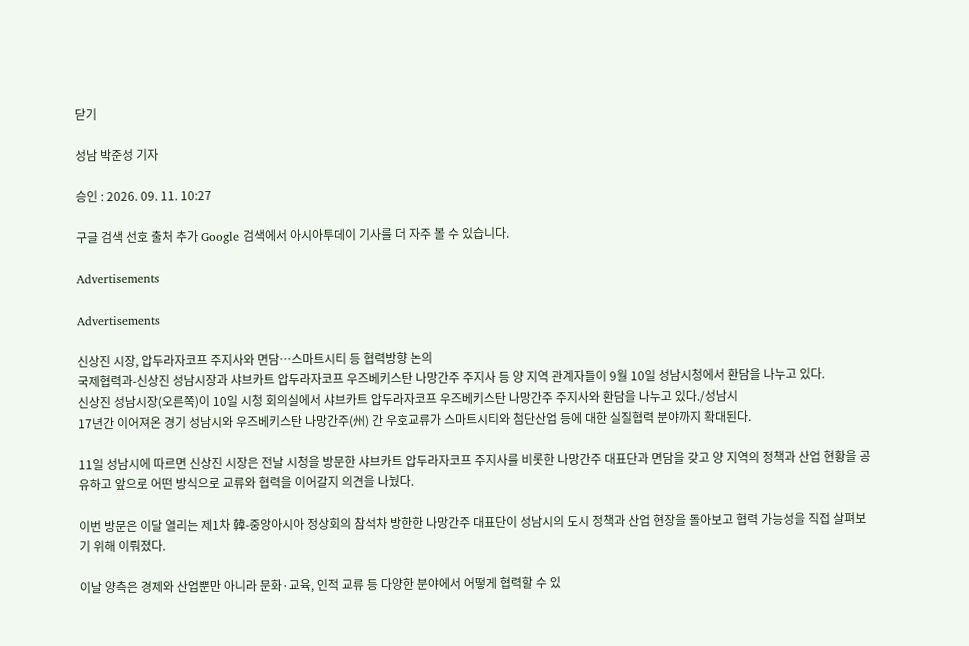닫기

성남 박준성 기자

승인 : 2026. 09. 11. 10:27

구글 검색 선호 출처 추가 Google 검색에서 아시아투데이 기사를 더 자주 볼 수 있습니다.

Advertisements

Advertisements

신상진 시장, 압두라자코프 주지사와 면담…스마트시티 등 협력방향 논의
국제협력과-신상진 성남시장과 샤브카트 압두라자코프 우즈베키스탄 나망간주 주지사 등 양 지역 관계자들이 9월 10일 성남시청에서 환담을 나누고 있다.
신상진 성남시장(오른쪽)이 10일 시청 회의실에서 샤브카트 압두라자코프 우즈베키스탄 나망간주 주지사와 환담을 나누고 있다./성남시
17년간 이어져온 경기 성남시와 우즈베키스탄 나망간주(州) 간 우호교류가 스마트시티와 첨단산업 등에 대한 실질협력 분야까지 확대된다.

11일 성남시에 따르면 신상진 시장은 전날 시청을 방문한 샤브카트 압두라자코프 주지사를 비롯한 나망간주 대표단과 면담을 갖고 양 지역의 정책과 산업 현황을 공유하고 앞으로 어떤 방식으로 교류와 협력을 이어갈지 의견을 나눴다.

이번 방문은 이달 열리는 제1차 韓-중앙아시아 정상회의 참석차 방한한 나망간주 대표단이 성남시의 도시 정책과 산업 현장을 돌아보고 협력 가능성을 직접 살펴보기 위해 이뤄졌다.

이날 양측은 경제와 산업뿐만 아니라 문화·교육, 인적 교류 등 다양한 분야에서 어떻게 협력할 수 있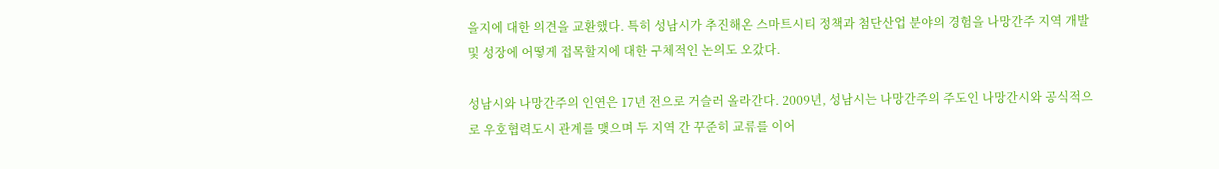을지에 대한 의견을 교환했다. 특히 성남시가 추진해온 스마트시티 정책과 첨단산업 분야의 경험을 나망간주 지역 개발 및 성장에 어떻게 접목할지에 대한 구체적인 논의도 오갔다.

성남시와 나망간주의 인연은 17년 전으로 거슬러 올라간다. 2009년, 성남시는 나망간주의 주도인 나망간시와 공식적으로 우호협력도시 관계를 맺으며 두 지역 간 꾸준히 교류를 이어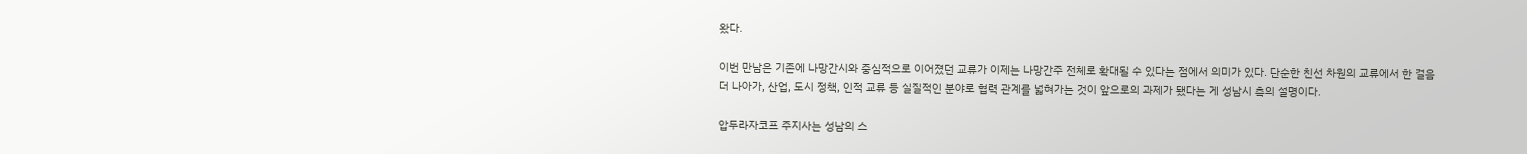왔다.

이번 만남은 기존에 나망간시와 중심적으로 이어졌던 교류가 이제는 나망간주 전체로 확대될 수 있다는 점에서 의미가 있다. 단순한 친선 차원의 교류에서 한 걸음 더 나아가, 산업, 도시 정책, 인적 교류 등 실질적인 분야로 협력 관계를 넓혀가는 것이 앞으로의 과제가 됐다는 게 성남시 측의 설명이다.

압두라자코프 주지사는 성남의 스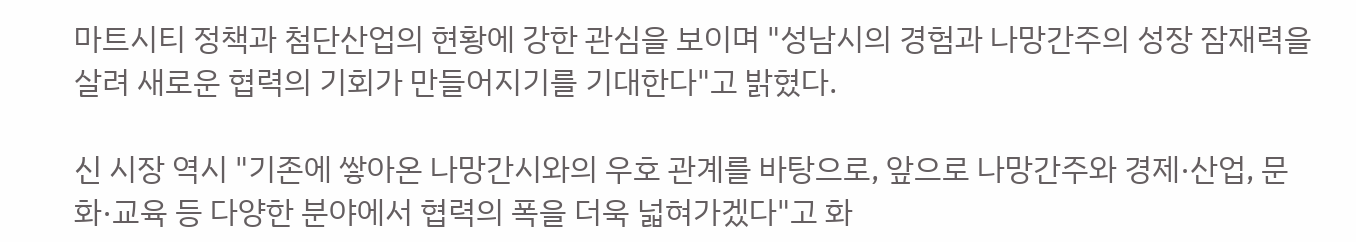마트시티 정책과 첨단산업의 현황에 강한 관심을 보이며 "성남시의 경험과 나망간주의 성장 잠재력을 살려 새로운 협력의 기회가 만들어지기를 기대한다"고 밝혔다.

신 시장 역시 "기존에 쌓아온 나망간시와의 우호 관계를 바탕으로, 앞으로 나망간주와 경제·산업, 문화·교육 등 다양한 분야에서 협력의 폭을 더욱 넓혀가겠다"고 화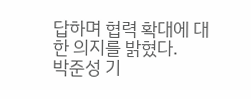답하며 협력 확대에 대한 의지를 밝혔다.
박준성 기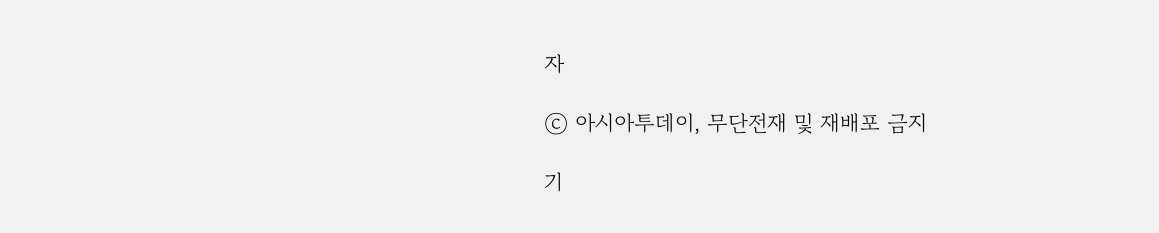자

ⓒ 아시아투데이, 무단전재 및 재배포 금지

기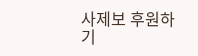사제보 후원하기